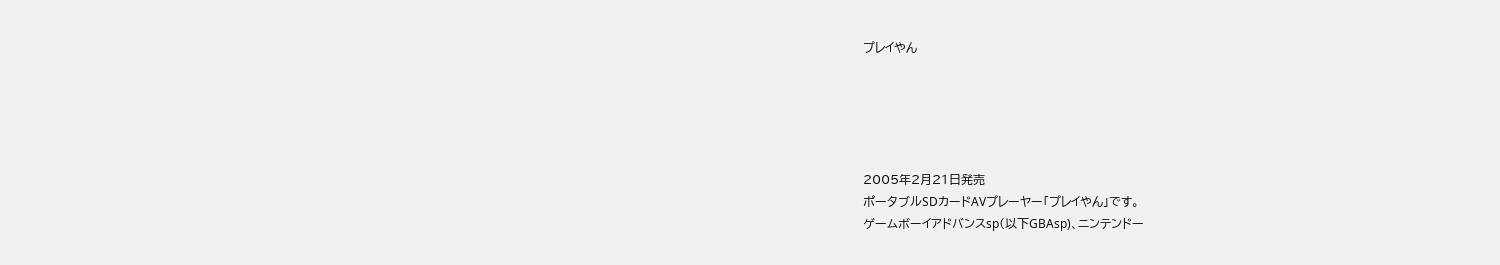プレイやん





2005年2月21日発売
ポータブルSDカードAVプレーヤー「プレイやん」です。
ゲームボーイアドバンスsp(以下GBAsp)、ニンテンドー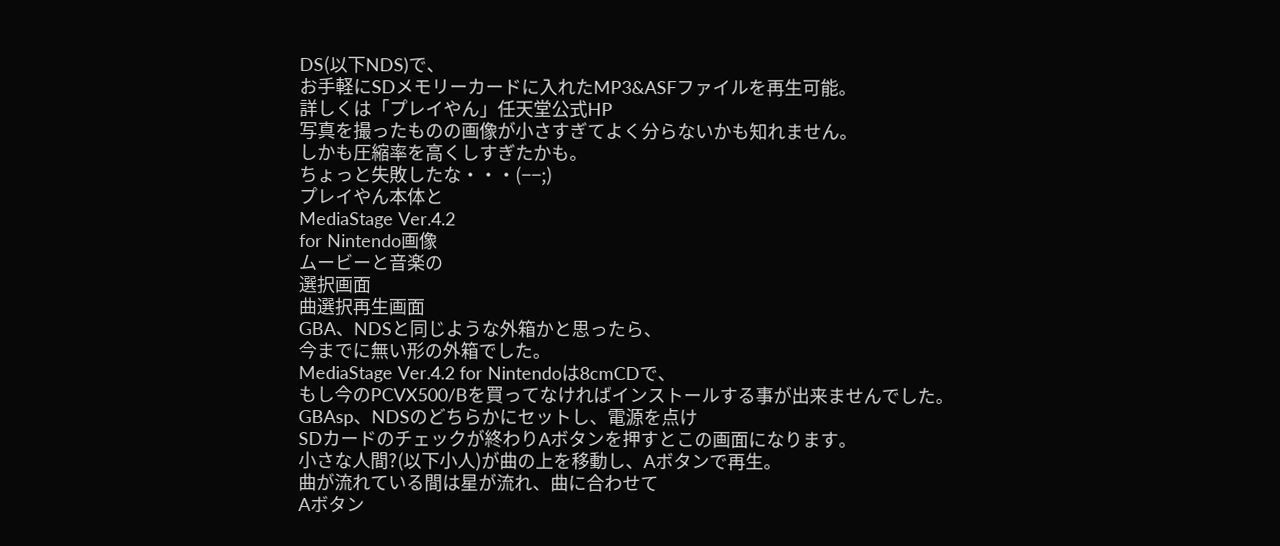DS(以下NDS)で、
お手軽にSDメモリーカードに入れたMP3&ASFファイルを再生可能。
詳しくは「プレイやん」任天堂公式HP
写真を撮ったものの画像が小さすぎてよく分らないかも知れません。
しかも圧縮率を高くしすぎたかも。
ちょっと失敗したな・・・(−−;)
プレイやん本体と
MediaStage Ver.4.2
for Nintendo画像
ムービーと音楽の
選択画面
曲選択再生画面
GBA、NDSと同じような外箱かと思ったら、
今までに無い形の外箱でした。
MediaStage Ver.4.2 for Nintendoは8cmCDで、
もし今のPCVX500/Bを買ってなければインストールする事が出来ませんでした。
GBAsp、NDSのどちらかにセットし、電源を点け
SDカードのチェックが終わりAボタンを押すとこの画面になります。
小さな人間?(以下小人)が曲の上を移動し、Aボタンで再生。
曲が流れている間は星が流れ、曲に合わせて
Aボタン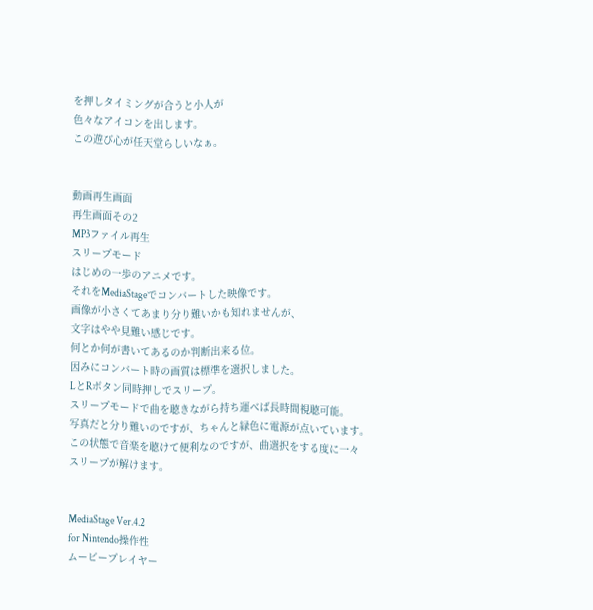を押しタイミングが合うと小人が
色々なアイコンを出します。
この遊び心が任天堂らしいなぁ。


動画再生画面
再生画面その2
MP3ファイル再生
スリープモード
はじめの一歩のアニメです。
それをMediaStageでコンバートした映像です。
画像が小さくてあまり分り難いかも知れませんが、
文字はやや見難い感じです。
何とか何が書いてあるのか判断出来る位。
因みにコンバート時の画質は標準を選択しました。
LとRボタン同時押しでスリープ。
スリープモードで曲を聴きながら持ち運べば長時間視聴可能。
写真だと分り難いのですが、ちゃんと緑色に電源が点いています。
この状態で音楽を聴けて便利なのですが、曲選択をする度に一々
スリープが解けます。


MediaStage Ver.4.2
for Nintendo操作性
ムービープレイヤー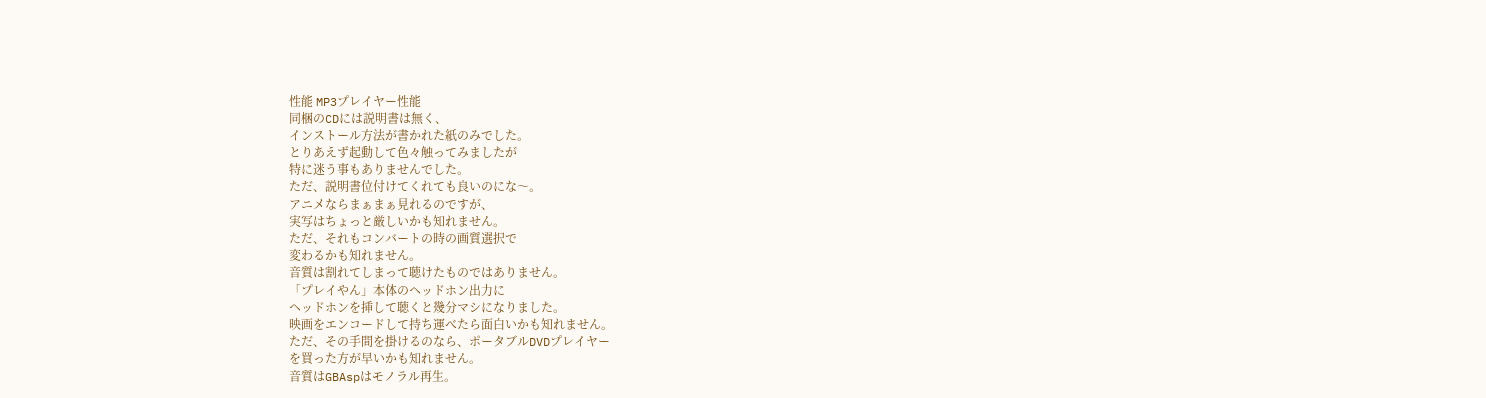性能 MP3プレイヤー性能
同梱のCDには説明書は無く、
インストール方法が書かれた紙のみでした。
とりあえず起動して色々触ってみましたが
特に迷う事もありませんでした。
ただ、説明書位付けてくれても良いのにな〜。
アニメならまぁまぁ見れるのですが、
実写はちょっと厳しいかも知れません。
ただ、それもコンバートの時の画質選択で
変わるかも知れません。
音質は割れてしまって聴けたものではありません。
「プレイやん」本体のヘッドホン出力に
ヘッドホンを挿して聴くと幾分マシになりました。
映画をエンコードして持ち運べたら面白いかも知れません。
ただ、その手間を掛けるのなら、ポータブルDVDプレイヤー
を買った方が早いかも知れません。
音質はGBAspはモノラル再生。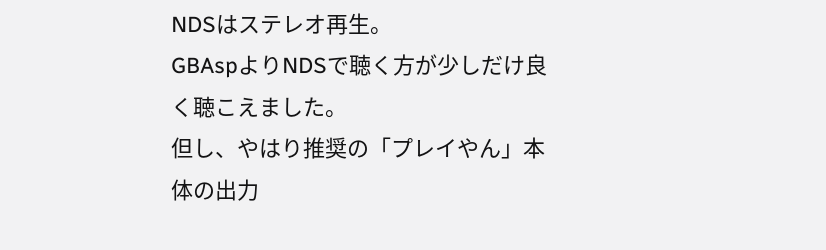NDSはステレオ再生。
GBAspよりNDSで聴く方が少しだけ良く聴こえました。
但し、やはり推奨の「プレイやん」本体の出力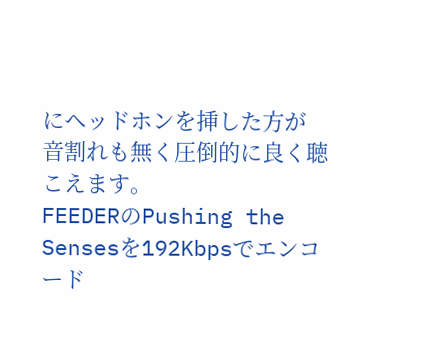にヘッドホンを挿した方が
音割れも無く圧倒的に良く聴こえます。
FEEDERのPushing the Sensesを192Kbpsでエンコード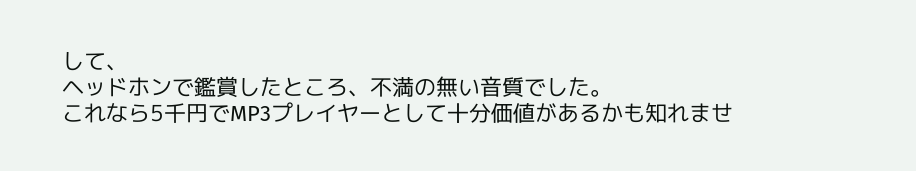して、
ヘッドホンで鑑賞したところ、不満の無い音質でした。
これなら5千円でMP3プレイヤーとして十分価値があるかも知れませ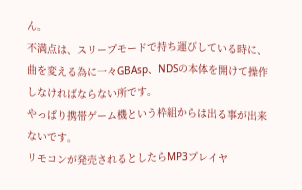ん。
不満点は、スリープモードで持ち運びしている時に、
曲を変える為に一々GBAsp、NDSの本体を開けて操作しなければならない所です。
やっぱり携帯ゲーム機という枠組からは出る事が出来ないです。
リモコンが発売されるとしたらMP3プレイヤ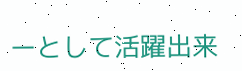ーとして活躍出来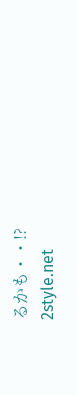るかも・・!?
2style.net